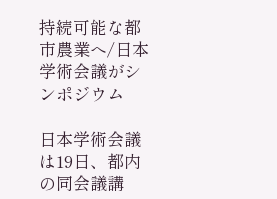持続可能な都市農業へ/日本学術会議がシンポジウム

日本学術会議は19日、都内の同会議講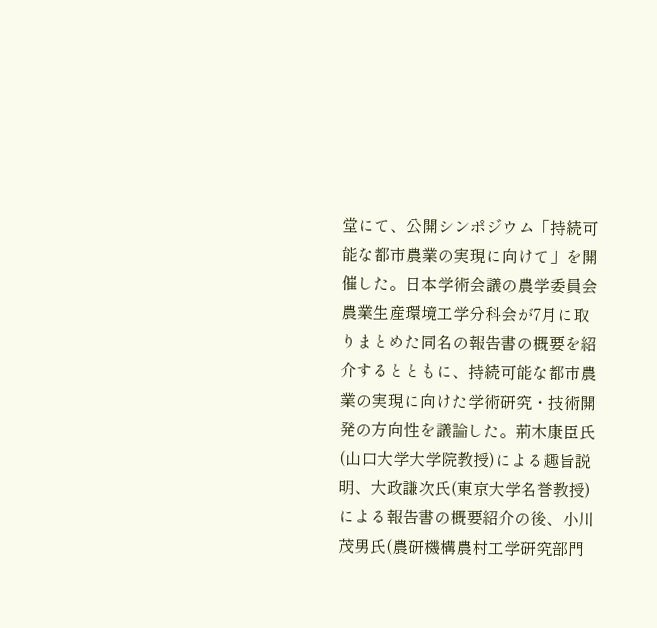堂にて、公開シンポジウム「持続可能な都市農業の実現に向けて」を開催した。日本学術会議の農学委員会農業生産環境工学分科会が7月に取りまとめた同名の報告書の概要を紹介するとともに、持続可能な都市農業の実現に向けた学術研究・技術開発の方向性を議論した。荊木康臣氏(山口大学大学院教授)による趣旨説明、大政謙次氏(東京大学名誉教授)による報告書の概要紹介の後、小川茂男氏(農研機構農村工学研究部門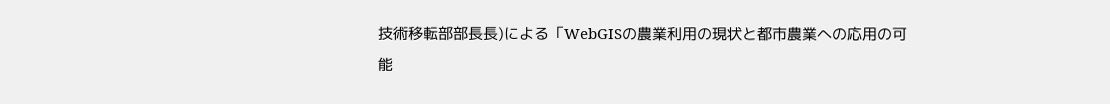技術移転部部長長)による「WebGISの農業利用の現状と都市農業への応用の可能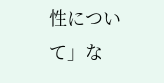性について」な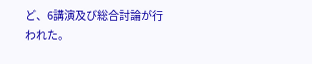ど、6講演及び総合討論が行われた。